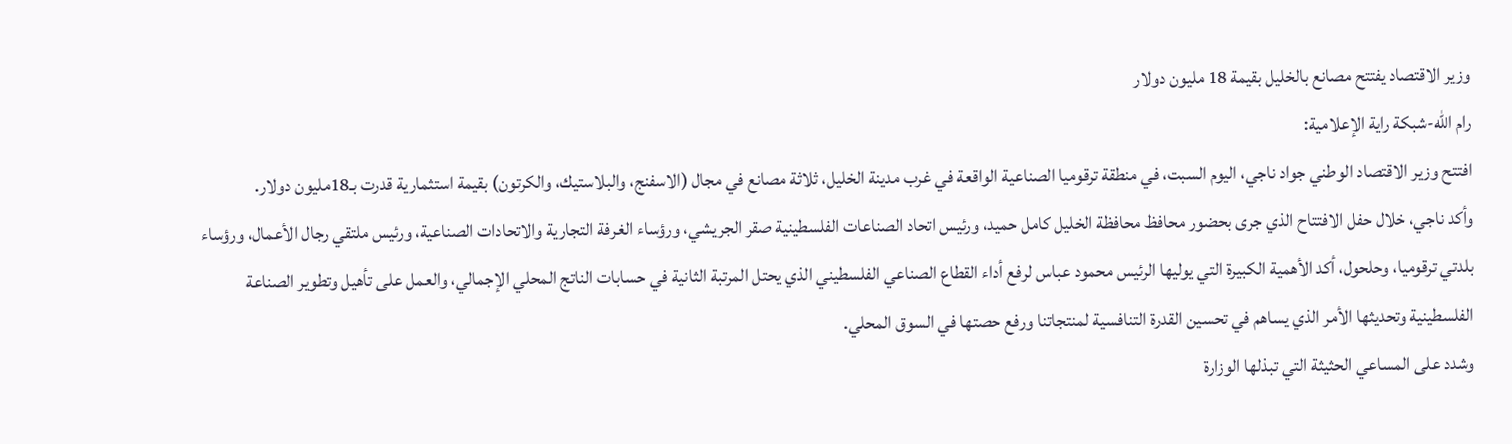وزير الاقتصاد يفتتح مصانع بالخليل بقيمة 18 مليون دولار
رام الله-شبكة راية الإعلامية:
افتتح وزير الاقتصاد الوطني جواد ناجي، اليوم السبت، في منطقة ترقوميا الصناعية الواقعة في غرب مدينة الخليل، ثلاثة مصانع في مجال (الاسفنج، والبلاستيك، والكرتون) بقيمة استثمارية قدرت بـ18مليون دولار.
وأكد ناجي، خلال حفل الافتتاح الذي جرى بحضور محافظ محافظة الخليل كامل حميد، ورئيس اتحاد الصناعات الفلسطينية صقر الجريشي، ورؤساء الغرفة التجارية والاتحادات الصناعية، ورئيس ملتقي رجال الأعمال، ورؤساء بلدتي ترقوميا، وحلحول، أكد الأهمية الكبيرة التي يوليها الرئيس محمود عباس لرفع أداء القطاع الصناعي الفلسطيني الذي يحتل المرتبة الثانية في حسابات الناتج المحلي الإجمالي، والعمل على تأهيل وتطوير الصناعة الفلسطينية وتحديثها الأمر الذي يساهم في تحسين القدرة التنافسية لمنتجاتنا ورفع حصتها في السوق المحلي.
وشدد على المساعي الحثيثة التي تبذلها الوزارة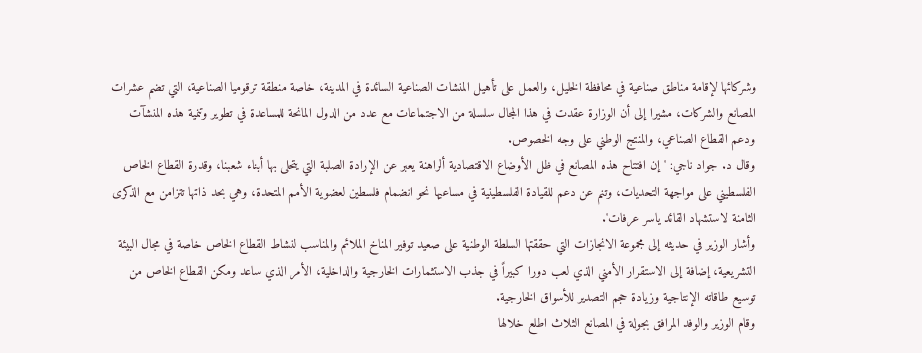وشركائها لإقامة مناطق صناعية في محافظة الخليل، والعمل على تأهيل المنشات الصناعية السائدة في المدينة، خاصة منطقة ترقوميا الصناعية، التي تضم عشرات المصانع والشركات، مشيرا إلى أن الوزارة عقدت في هذا المجال سلسلة من الاجتماعات مع عدد من الدول المانحة للمساعدة في تطوير وتنمية هذه المنشآت ودعم القطاع الصناعي، والمنتج الوطني على وجه الخصوص.
وقال د. جواد ناجي: 'إن افتتاح هذه المصانع في ظل الأوضاع الاقتصادية ألراهنة يعبر عن الإرادة الصلبة التي يتحلى بها أبناء شعبنا، وقدرة القطاع الخاص الفلسطيني على مواجهة التحديات، وتنم عن دعم للقيادة الفلسطينية في مساعيها نحو انضمام فلسطين لعضوية الأمم المتحدة، وهي بحد ذاتها تتزامن مع الذكرى الثامنة لاستشهاد القائد ياسر عرفات'.
وأشار الوزير في حديثه إلى مجموعة الانجازات التي حققتها السلطة الوطنية على صعيد توفير المناخ الملائم والمناسب لنشاط القطاع الخاص خاصة في مجال البيئة التشريعية، إضافة إلى الاستقرار الأمني الذي لعب دورا كبيراً في جذب الاستثمارات الخارجية والداخلية، الأمر الذي ساعد ومكن القطاع الخاص من توسيع طاقاته الإنتاجية وزيادة حجم التصدير للأسواق الخارجية.
وقام الوزير والوفد المرافق بجولة في المصانع الثلاث اطلع خلالها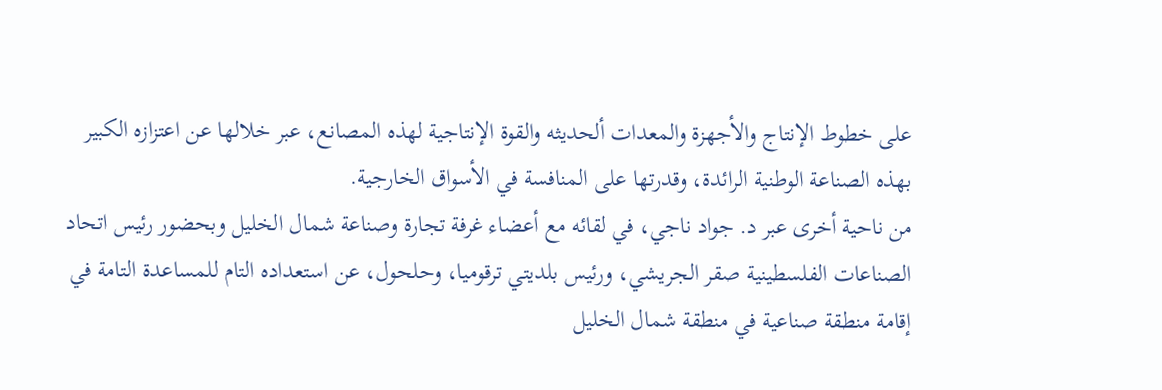على خطوط الإنتاج والأجهزة والمعدات ألحديثه والقوة الإنتاجية لهذه المصانع، عبر خلالها عن اعتزازه الكبير بهذه الصناعة الوطنية الرائدة، وقدرتها على المنافسة في الأسواق الخارجية.
من ناحية أخرى عبر د. جواد ناجي، في لقائه مع أعضاء غرفة تجارة وصناعة شمال الخليل وبحضور رئيس اتحاد الصناعات الفلسطينية صقر الجريشي، ورئيس بلديتي ترقوميا، وحلحول، عن استعداده التام للمساعدة التامة في إقامة منطقة صناعية في منطقة شمال الخليل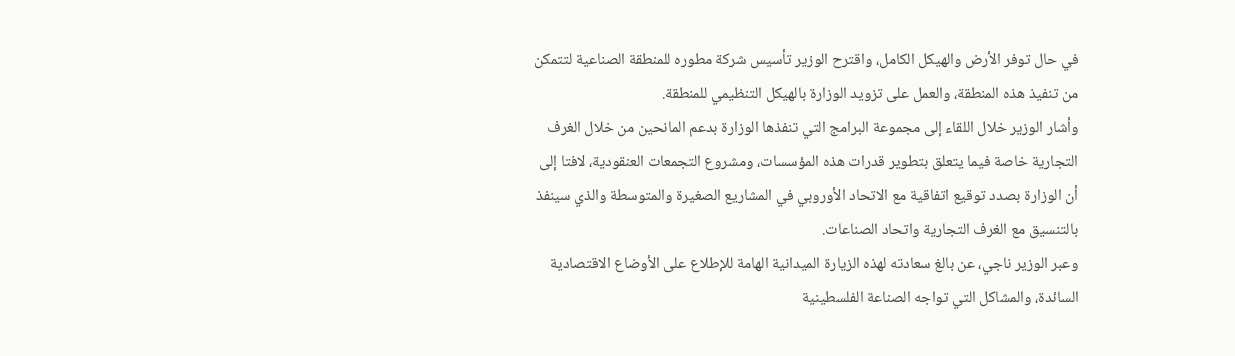في حال توفر الأرض والهيكل الكامل، واقترح الوزير تأسيس شركة مطوره للمنطقة الصناعية لتتمكن من تنفيذ هذه المنطقة، والعمل على تزويد الوزارة بالهيكل التنظيمي للمنطقة.
وأشار الوزير خلال اللقاء إلى مجموعة البرامج التي تنفذها الوزارة بدعم المانحين من خلال الغرف التجارية خاصة فيما يتعلق بتطوير قدرات هذه المؤسسات، ومشروع التجمعات العنقودية، لافتا إلى أن الوزارة بصدد توقيع اتفاقية مع الاتحاد الأوروبي في المشاريع الصغيرة والمتوسطة والذي سينفذ بالتنسيق مع الغرف التجارية واتحاد الصناعات.
وعبر الوزير ناجي، عن بالغ سعادته لهذه الزيارة الميدانية الهامة للإطلاع على الأوضاع الاقتصادية السائدة، والمشاكل التي تواجه الصناعة الفلسطينية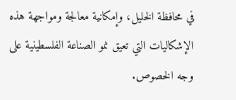في محافظة الخليل، وإمكانية معالجة ومواجهة هذه الإشكاليات التي تعيق نمو الصناعة الفلسطينية على وجه الخصوص.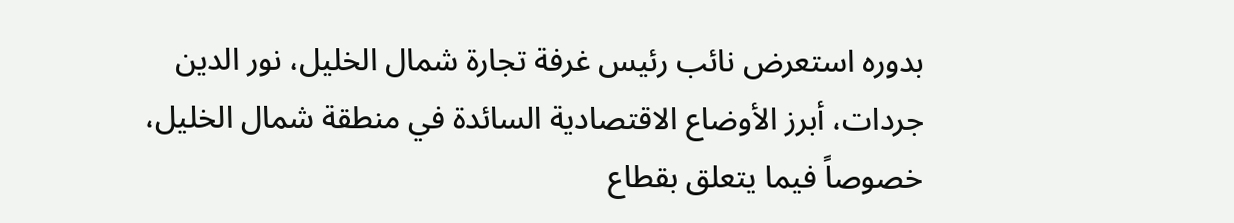بدوره استعرض نائب رئيس غرفة تجارة شمال الخليل، نور الدين جردات، أبرز الأوضاع الاقتصادية السائدة في منطقة شمال الخليل، خصوصاً فيما يتعلق بقطاع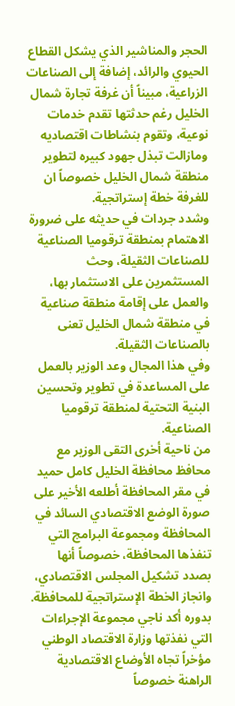الحجر والمناشير الذي يشكل القطاع الحيوي والرائد، إضافة إلى الصناعات الزراعية، مبيناً أن غرفة تجارة شمال الخليل رغم حدثتها تقدم خدمات نوعية، وتقوم بنشاطات اقتصاديه ومازالت تبذل جهود كبيره لتطوير منطقة شمال الخليل خصوصاً ان للغرفة خطة إستراتجية.
وشدد جردات في حديثه على ضرورة الاهتمام بمنطقة ترقوميا الصناعية للصناعات الثقيلة، وحث المستثمرين على الاستثمار بها، والعمل على إقامة منطقة صناعية في منطقة شمال الخليل تعنى بالصناعات الثقيلة.
وفي هذا المجال وعد الوزير بالعمل على المساعدة في تطوير وتحسين البنية التحتية لمنطقة ترقوميا الصناعية.
من ناحية أخرى التقى الوزير مع محافظ محافظة الخليل كامل حميد في مقر المحافظة أطلعه الأخير على صورة الوضع الاقتصادي السائد في المحافظة ومجموعة البرامج التي تنفذها المحافظة، خصوصاً أنها بصدد تشكيل المجلس الاقتصادي، وانجاز الخطة الإستراتجية للمحافظة.
بدوره أكد ناجي مجموعة الإجراءات التي نفذتها وزارة الاقتصاد الوطني مؤخراً تجاه الأوضاع الاقتصادية الراهنة خصوصاً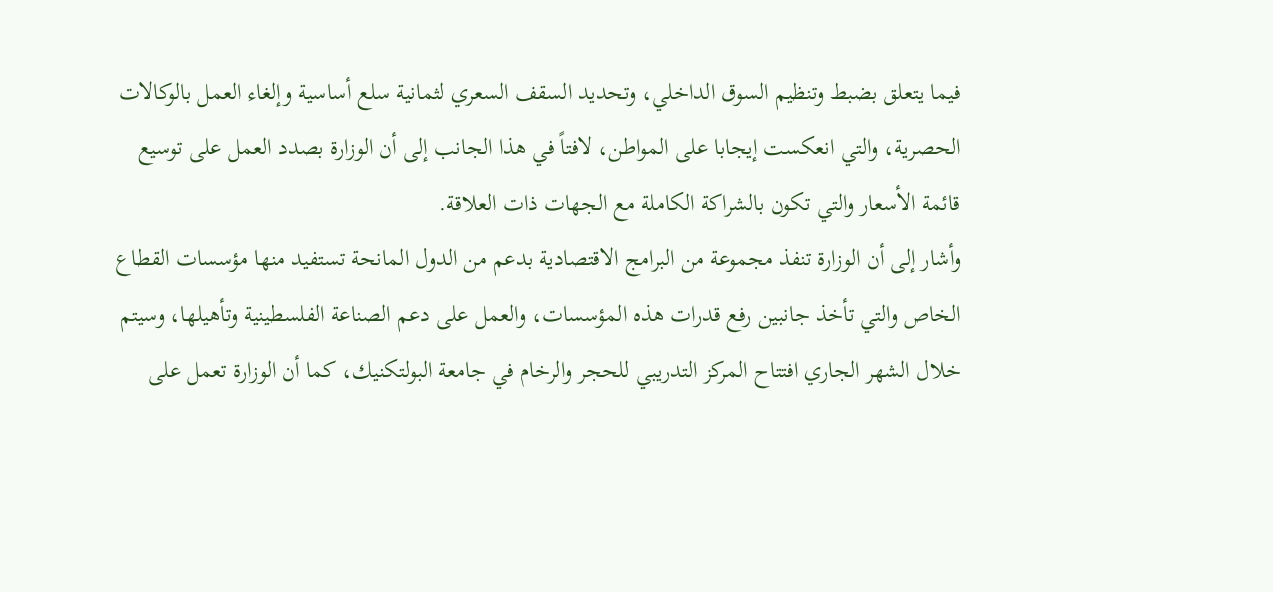فيما يتعلق بضبط وتنظيم السوق الداخلي، وتحديد السقف السعري لثمانية سلع أساسية وإلغاء العمل بالوكالات الحصرية، والتي انعكست إيجابا على المواطن، لافتاً في هذا الجانب إلى أن الوزارة بصدد العمل على توسيع قائمة الأسعار والتي تكون بالشراكة الكاملة مع الجهات ذات العلاقة.
وأشار إلى أن الوزارة تنفذ مجموعة من البرامج الاقتصادية بدعم من الدول المانحة تستفيد منها مؤسسات القطاع الخاص والتي تأخذ جانبين رفع قدرات هذه المؤسسات، والعمل على دعم الصناعة الفلسطينية وتأهيلها، وسيتم خلال الشهر الجاري افتتاح المركز التدريبي للحجر والرخام في جامعة البولتكنيك، كما أن الوزارة تعمل على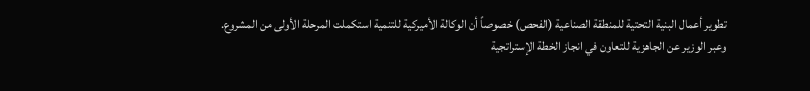تطوير أعمال البنية التحتية للمنطقة الصناعية (الفحص) خصوصاً أن الوكالة الأميركية للتنمية استكملت المرحلة الأولى من المشروع.
وعبر الوزير عن الجاهزية للتعاون في انجاز الخطة الإستراتجية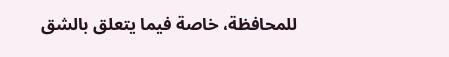للمحافظة، خاصة فيما يتعلق بالشق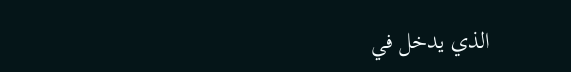الذي يدخل في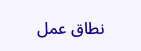نطاق عمل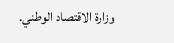وزارة الاقتصاد الوطني.